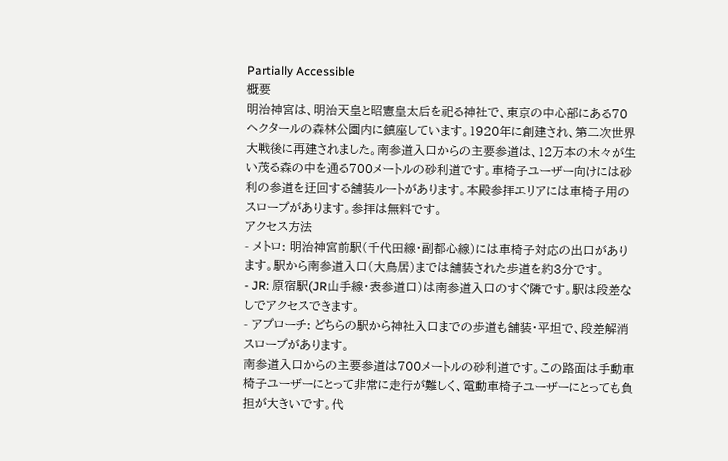Partially Accessible
概要
明治神宮は、明治天皇と昭憲皇太后を祀る神社で、東京の中心部にある70ヘクタールの森林公園内に鎮座しています。1920年に創建され、第二次世界大戦後に再建されました。南参道入口からの主要参道は、12万本の木々が生い茂る森の中を通る700メートルの砂利道です。車椅子ユーザー向けには砂利の参道を迂回する舗装ルートがあります。本殿参拝エリアには車椅子用のスロープがあります。参拝は無料です。
アクセス方法
- メトロ: 明治神宮前駅(千代田線・副都心線)には車椅子対応の出口があります。駅から南参道入口(大鳥居)までは舗装された歩道を約3分です。
- JR: 原宿駅(JR山手線・表参道口)は南参道入口のすぐ隣です。駅は段差なしでアクセスできます。
- アプローチ: どちらの駅から神社入口までの歩道も舗装・平坦で、段差解消スロープがあります。
南参道入口からの主要参道は700メートルの砂利道です。この路面は手動車椅子ユーザーにとって非常に走行が難しく、電動車椅子ユーザーにとっても負担が大きいです。代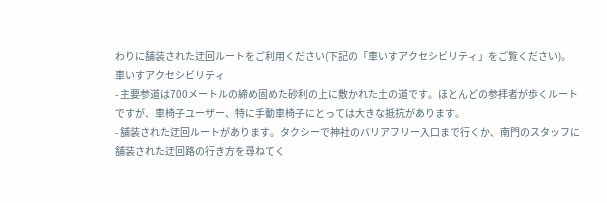わりに舗装された迂回ルートをご利用ください(下記の「車いすアクセシビリティ」をご覧ください)。
車いすアクセシビリティ
- 主要参道は700メートルの締め固めた砂利の上に敷かれた土の道です。ほとんどの参拝者が歩くルートですが、車椅子ユーザー、特に手動車椅子にとっては大きな抵抗があります。
- 舗装された迂回ルートがあります。タクシーで神社のバリアフリー入口まで行くか、南門のスタッフに舗装された迂回路の行き方を尋ねてく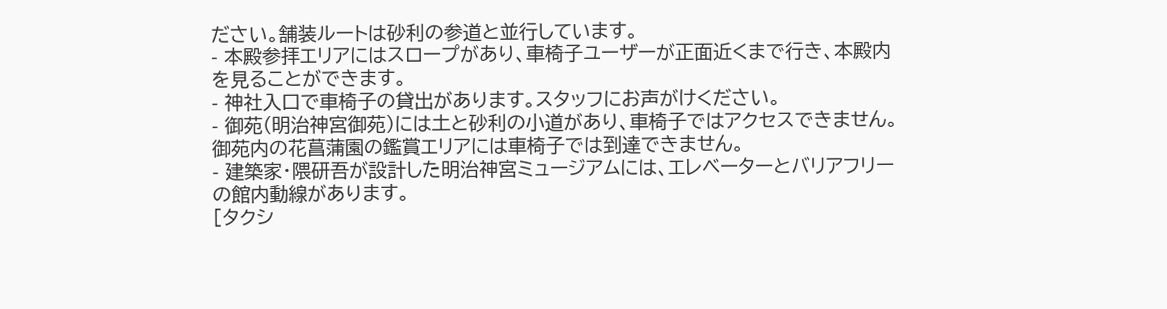ださい。舗装ルートは砂利の参道と並行しています。
- 本殿参拝エリアにはスロープがあり、車椅子ユーザーが正面近くまで行き、本殿内を見ることができます。
- 神社入口で車椅子の貸出があります。スタッフにお声がけください。
- 御苑(明治神宮御苑)には土と砂利の小道があり、車椅子ではアクセスできません。御苑内の花菖蒲園の鑑賞エリアには車椅子では到達できません。
- 建築家・隈研吾が設計した明治神宮ミュージアムには、エレベーターとバリアフリーの館内動線があります。
[タクシ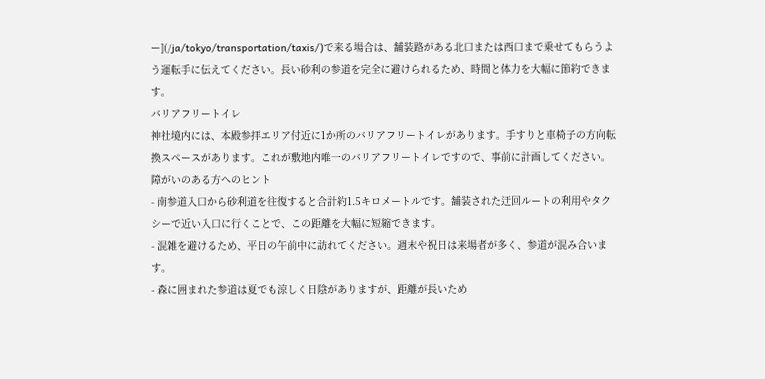ー](/ja/tokyo/transportation/taxis/)で来る場合は、舗装路がある北口または西口まで乗せてもらうよう運転手に伝えてください。長い砂利の参道を完全に避けられるため、時間と体力を大幅に節約できます。
バリアフリートイレ
神社境内には、本殿参拝エリア付近に1か所のバリアフリートイレがあります。手すりと車椅子の方向転換スペースがあります。これが敷地内唯一のバリアフリートイレですので、事前に計画してください。
障がいのある方へのヒント
- 南参道入口から砂利道を往復すると合計約1.5キロメートルです。舗装された迂回ルートの利用やタクシーで近い入口に行くことで、この距離を大幅に短縮できます。
- 混雑を避けるため、平日の午前中に訪れてください。週末や祝日は来場者が多く、参道が混み合います。
- 森に囲まれた参道は夏でも涼しく日陰がありますが、距離が長いため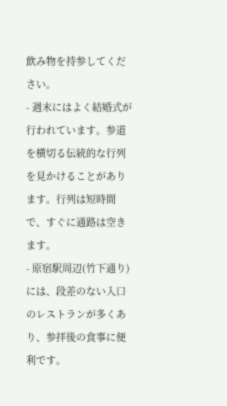飲み物を持参してください。
- 週末にはよく結婚式が行われています。参道を横切る伝統的な行列を見かけることがあります。行列は短時間で、すぐに通路は空きます。
- 原宿駅周辺(竹下通り)には、段差のない入口のレストランが多くあり、参拝後の食事に便利です。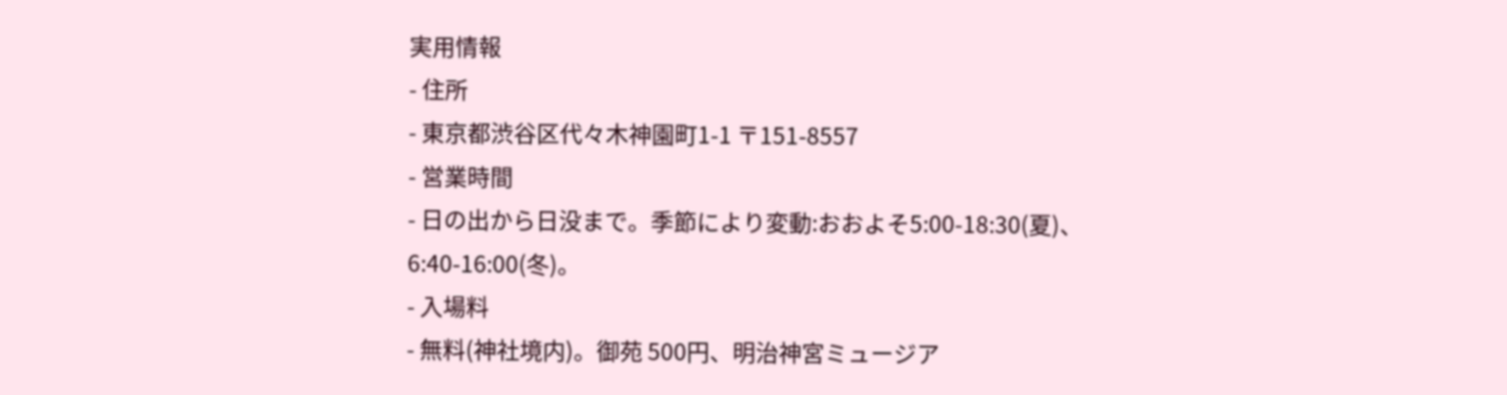実用情報
- 住所
- 東京都渋谷区代々木神園町1-1 〒151-8557
- 営業時間
- 日の出から日没まで。季節により変動:おおよそ5:00-18:30(夏)、6:40-16:00(冬)。
- 入場料
- 無料(神社境内)。御苑 500円、明治神宮ミュージア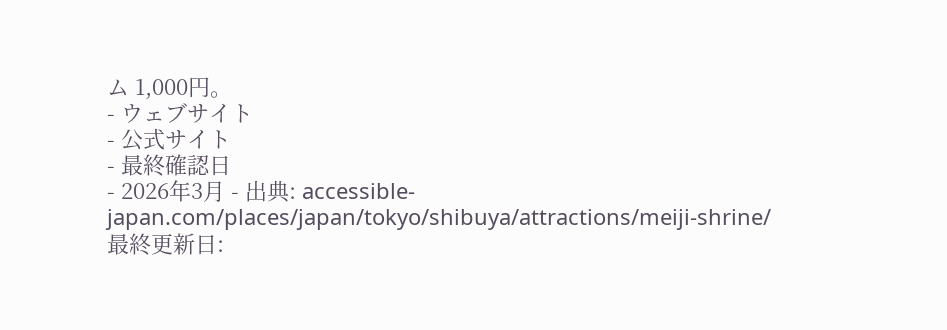ム 1,000円。
- ウェブサイト
- 公式サイト
- 最終確認日
- 2026年3月 - 出典: accessible-japan.com/places/japan/tokyo/shibuya/attractions/meiji-shrine/
最終更新日: